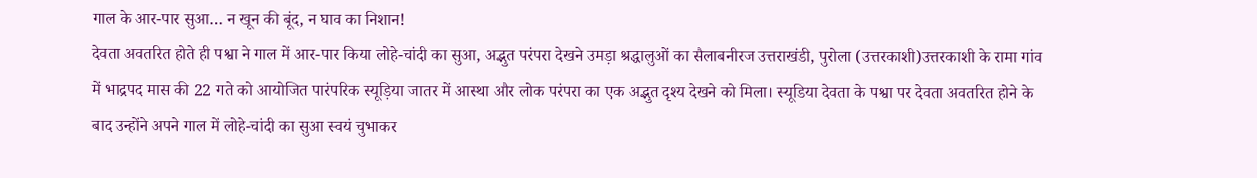गाल के आर-पार सुआ… न खून की बूंद, न घाव का निशान!
देवता अवतरित होते ही पश्वा ने गाल में आर-पार किया लोहे-चांदी का सुआ, अद्भुत परंपरा देखने उमड़ा श्रद्धालुओं का सैलाबनीरज उत्तराखंडी, पुरोला (उत्तरकाशी)उत्तरकाशी के रामा गांव में भाद्रपद मास की 22 गते को आयोजित पारंपरिक स्यूड़िया जातर में आस्था और लोक परंपरा का एक अद्भुत दृश्य देखने को मिला। स्यूडिया देवता के पश्वा पर देवता अवतरित होने के बाद उन्होंने अपने गाल में लोहे-चांदी का सुआ स्वयं चुभाकर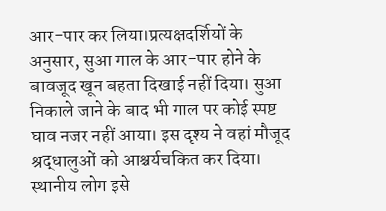आर-पार कर लिया।प्रत्यक्षदर्शियों के अनुसार, सुआ गाल के आर-पार होने के बावजूद खून बहता दिखाई नहीं दिया। सुआ निकाले जाने के बाद भी गाल पर कोई स्पष्ट घाव नजर नहीं आया। इस दृश्य ने वहां मौजूद श्रद्धालुओं को आश्चर्यचकित कर दिया। स्थानीय लोग इसे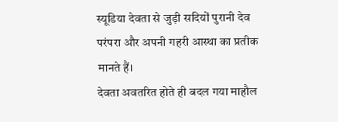स्यूडिया देवता से जुड़ी सदियों पुरानी देव परंपरा और अपनी गहरी आस्था का प्रतीक मानते हैं।
देवता अवतरित होते ही बदल गया माहौल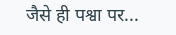जैसे ही पश्वा पर...